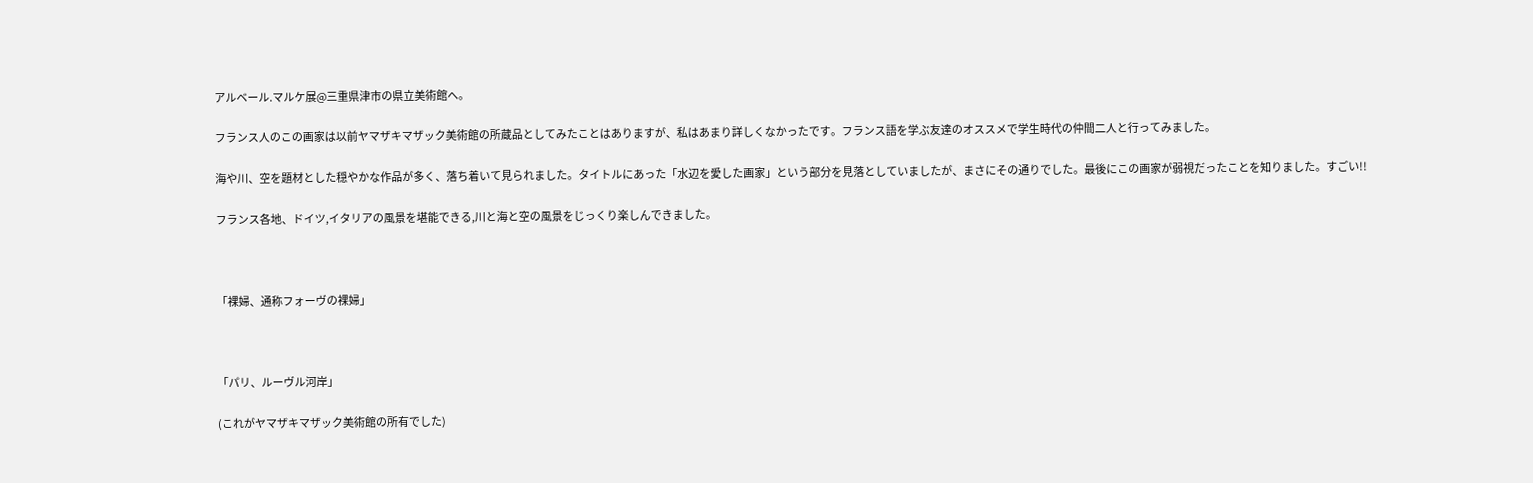アルベール.マルケ展@三重県津市の県立美術館へ。

フランス人のこの画家は以前ヤマザキマザック美術館の所蔵品としてみたことはありますが、私はあまり詳しくなかったです。フランス語を学ぶ友達のオススメで学生時代の仲間二人と行ってみました。

海や川、空を題材とした穏やかな作品が多く、落ち着いて見られました。タイトルにあった「水辺を愛した画家」という部分を見落としていましたが、まさにその通りでした。最後にこの画家が弱視だったことを知りました。すごい!!

フランス各地、ドイツ,イタリアの風景を堪能できる,川と海と空の風景をじっくり楽しんできました。



「裸婦、通称フォーヴの裸婦」



「パリ、ルーヴル河岸」

(これがヤマザキマザック美術館の所有でした)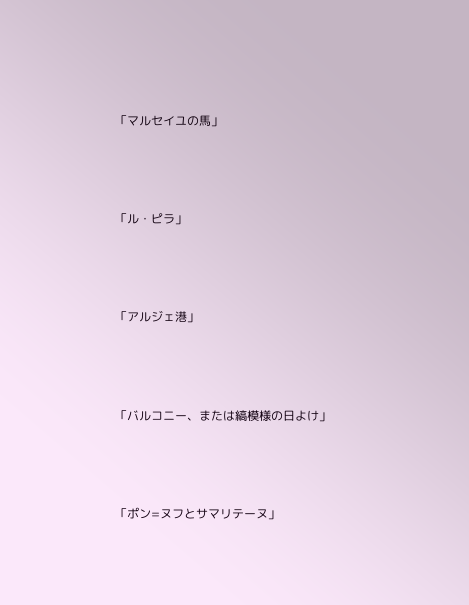「マルセイユの馬」



「ル・ピラ」



「アルジェ港」



「バルコニー、または縞模様の日よけ」



「ポン=ヌフとサマリテーヌ」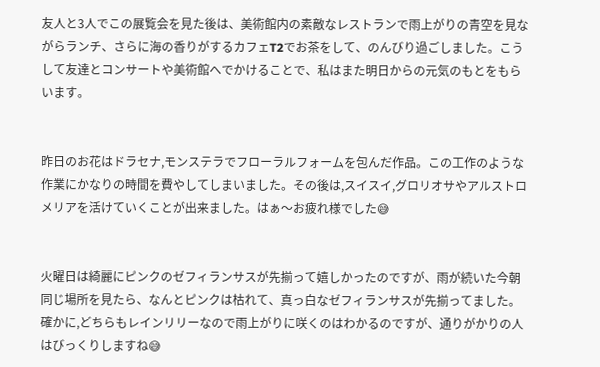友人と3人でこの展覧会を見た後は、美術館内の素敵なレストランで雨上がりの青空を見ながらランチ、さらに海の香りがするカフェT2でお茶をして、のんびり過ごしました。こうして友達とコンサートや美術館へでかけることで、私はまた明日からの元気のもとをもらいます。


昨日のお花はドラセナ,モンステラでフローラルフォームを包んだ作品。この工作のような作業にかなりの時間を費やしてしまいました。その後は,スイスイ,グロリオサやアルストロメリアを活けていくことが出来ました。はぁ〜お疲れ様でした😅


火曜日は綺麗にピンクのゼフィランサスが先揃って嬉しかったのですが、雨が続いた今朝同じ場所を見たら、なんとピンクは枯れて、真っ白なゼフィランサスが先揃ってました。確かに,どちらもレインリリーなので雨上がりに咲くのはわかるのですが、通りがかりの人はびっくりしますね😅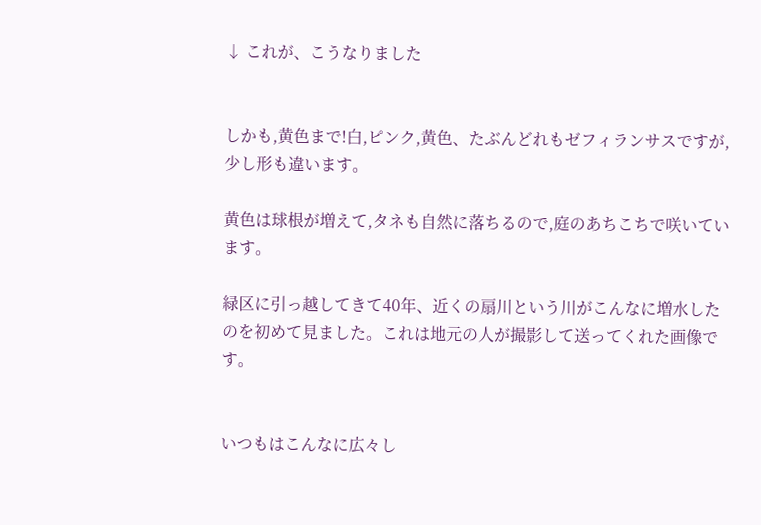↓ これが、こうなりました


しかも,黄色まで!白,ピンク,黄色、たぶんどれもゼフィランサスですが,少し形も違います。

黄色は球根が増えて,タネも自然に落ちるので,庭のあちこちで咲いています。

緑区に引っ越してきて40年、近くの扇川という川がこんなに増水したのを初めて見ました。これは地元の人が撮影して送ってくれた画像です。


いつもはこんなに広々し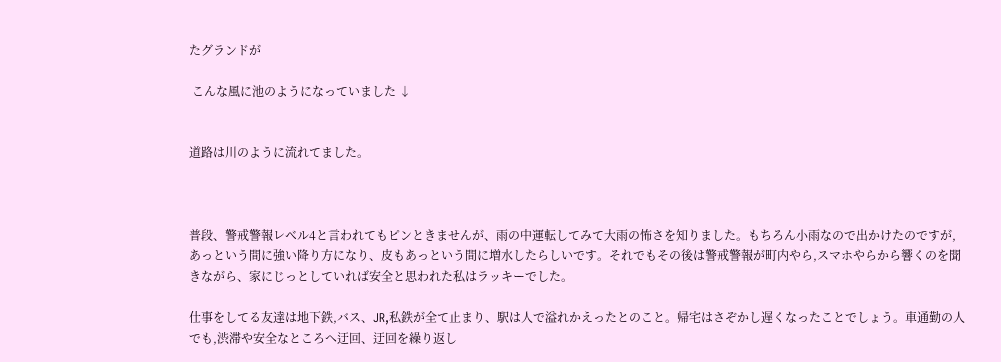たグランドが

 こんな風に池のようになっていました ↓


道路は川のように流れてました。



普段、警戒警報レベル4と言われてもピンときませんが、雨の中運転してみて大雨の怖さを知りました。もちろん小雨なので出かけたのですが,あっという間に強い降り方になり、皮もあっという間に増水したらしいです。それでもその後は警戒警報が町内やら,スマホやらから響くのを聞きながら、家にじっとしていれば安全と思われた私はラッキーでした。

仕事をしてる友達は地下鉄,バス、JR,私鉄が全て止まり、駅は人で溢れかえったとのこと。帰宅はさぞかし遅くなったことでしょう。車通勤の人でも,渋滞や安全なところへ迂回、迂回を繰り返し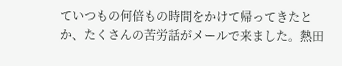ていつもの何倍もの時間をかけて帰ってきたとか、たくさんの苦労話がメールで来ました。熱田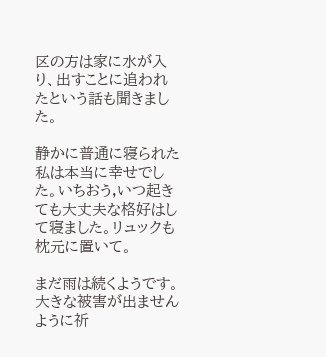区の方は家に水が入り、出すことに追われたという話も聞きました。

静かに普通に寝られた私は本当に幸せでした。いちおう,いつ起きても大丈夫な格好はして寝ました。リュックも枕元に置いて。

まだ雨は続くようです。大きな被害が出ませんように祈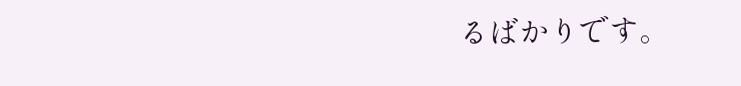るばかりです。